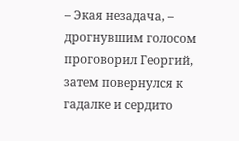– Экая незадача, – дрогнувшим голосом проговорил Георгий, затем повернулся к гадалке и сердито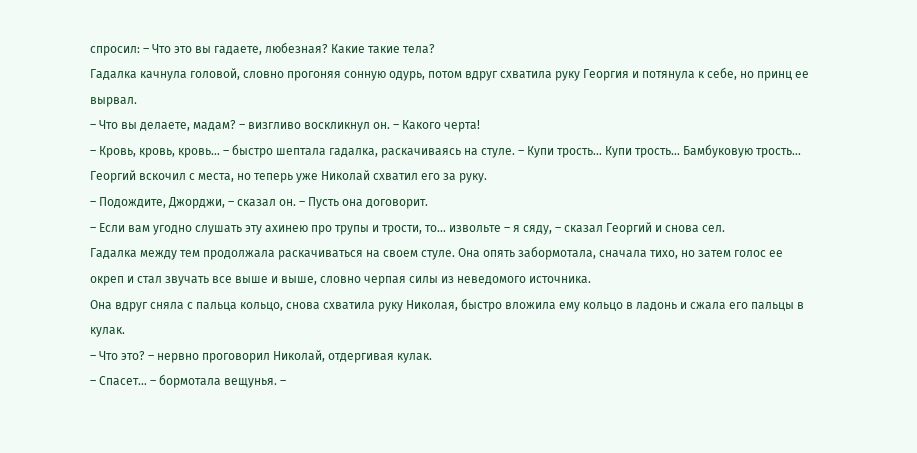спросил: – Что это вы гадаете, любезная? Какие такие тела?
Гадалка качнула головой, словно прогоняя сонную одурь, потом вдруг схватила руку Георгия и потянула к себе, но принц ее вырвал.
– Что вы делаете, мадам? – визгливо воскликнул он. – Какого черта!
– Кровь, кровь, кровь… – быстро шептала гадалка, раскачиваясь на стуле. – Купи трость… Купи трость… Бамбуковую трость…
Георгий вскочил с места, но теперь уже Николай схватил его за руку.
– Подождите, Джорджи, – сказал он. – Пусть она договорит.
– Если вам угодно слушать эту ахинею про трупы и трости, то… извольте – я сяду, – сказал Георгий и снова сел.
Гадалка между тем продолжала раскачиваться на своем стуле. Она опять забормотала, сначала тихо, но затем голос ее окреп и стал звучать все выше и выше, словно черпая силы из неведомого источника.
Она вдруг сняла с пальца кольцо, снова схватила руку Николая, быстро вложила ему кольцо в ладонь и сжала его пальцы в кулак.
– Что это? – нервно проговорил Николай, отдергивая кулак.
– Спасет… – бормотала вещунья. –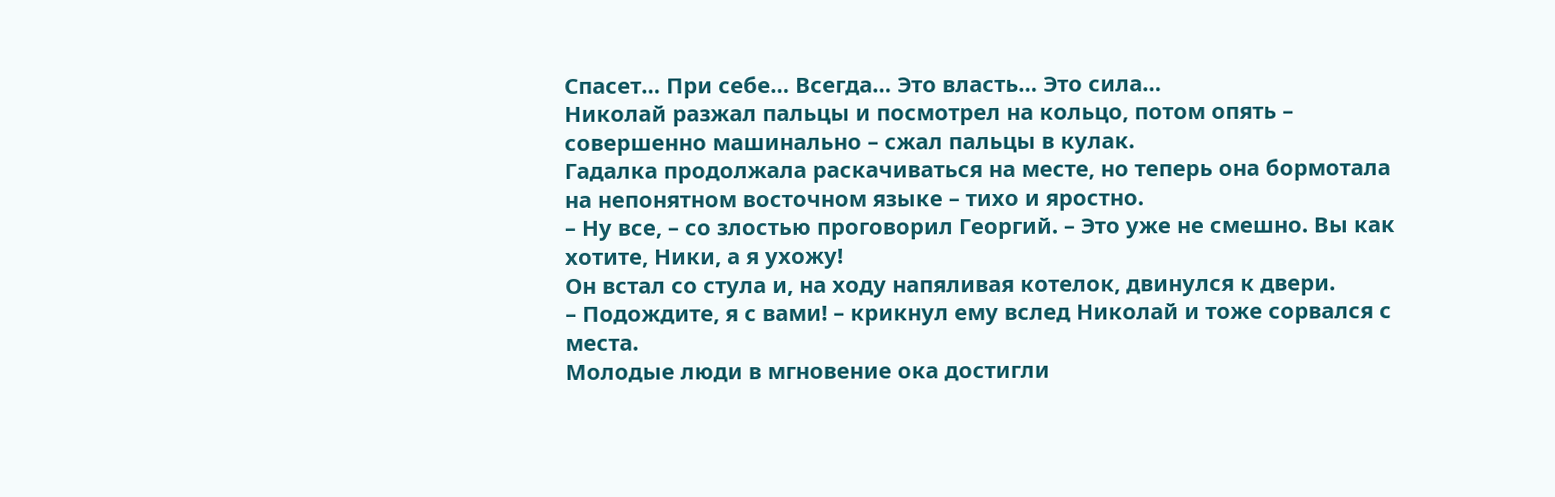Спасет… При себе… Всегда… Это власть… Это сила…
Николай разжал пальцы и посмотрел на кольцо, потом опять – совершенно машинально – сжал пальцы в кулак.
Гадалка продолжала раскачиваться на месте, но теперь она бормотала на непонятном восточном языке – тихо и яростно.
– Ну все, – со злостью проговорил Георгий. – Это уже не смешно. Вы как хотите, Ники, а я ухожу!
Он встал со стула и, на ходу напяливая котелок, двинулся к двери.
– Подождите, я с вами! – крикнул ему вслед Николай и тоже сорвался с места.
Молодые люди в мгновение ока достигли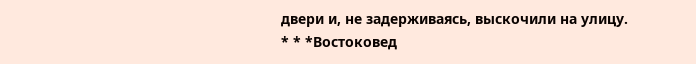двери и, не задерживаясь, выскочили на улицу.
* * *Востоковед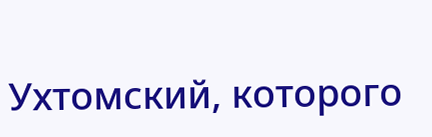Ухтомский, которого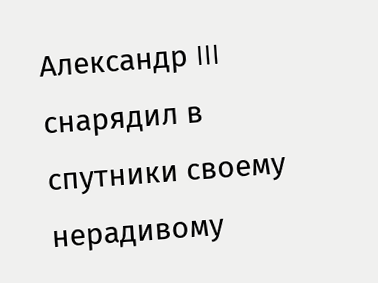Александр III снарядил в спутники своему нерадивому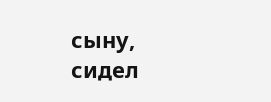сыну, сидел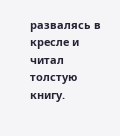развалясь в кресле и читал толстую книгу.